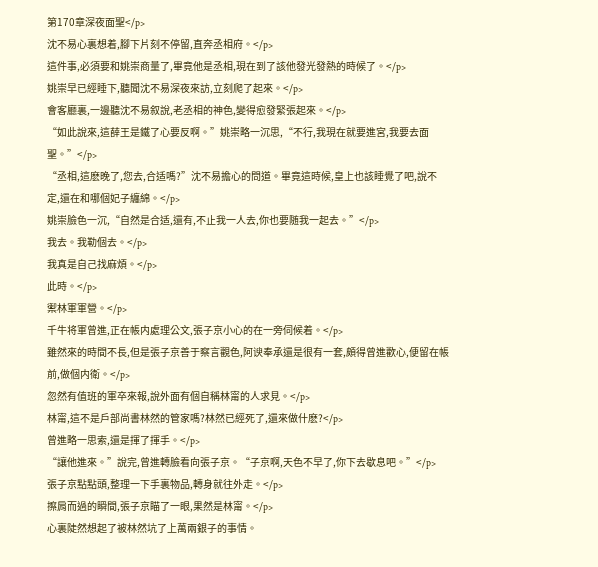第170章深夜面聖</p>
沈不易心裏想着,腳下片刻不停留,直奔丞相府。</p>
這件事,必須要和姚崇商量了,畢竟他是丞相,現在到了該他發光發熱的時候了。</p>
姚崇早已經睡下,聽聞沈不易深夜來訪,立刻爬了起來。</p>
會客廳裏,一邊聽沈不易叙說,老丞相的神色,變得愈發緊張起來。</p>
“如此說來,這薛王是鐵了心要反啊。”姚崇略一沉思,“不行,我現在就要進宮,我要去面聖。”</p>
“丞相,這麽晚了,您去,合适嗎?”沈不易擔心的問道。畢竟這時候,皇上也該睡覺了吧,說不定,還在和哪個妃子纏綿。</p>
姚崇臉色一沉,“自然是合适,還有,不止我一人去,你也要随我一起去。”</p>
我去。我勒個去。</p>
我真是自己找麻煩。</p>
此時。</p>
禦林軍軍營。</p>
千牛将軍曾進,正在帳内處理公文,張子京小心的在一旁伺候着。</p>
雖然來的時間不長,但是張子京善于察言觀色,阿谀奉承還是很有一套,頗得曾進歡心,便留在帳前,做個内衛。</p>
忽然有值班的軍卒來報,說外面有個自稱林甯的人求見。</p>
林甯,這不是戶部尚書林然的管家嗎?林然已經死了,還來做什麽?</p>
曾進略一思索,還是揮了揮手。</p>
“讓他進來。”說完,曾進轉臉看向張子京。“子京啊,天色不早了,你下去歇息吧。”</p>
張子京點點頭,整理一下手裏物品,轉身就往外走。</p>
擦肩而過的瞬間,張子京瞄了一眼,果然是林甯。</p>
心裏陡然想起了被林然坑了上萬兩銀子的事情。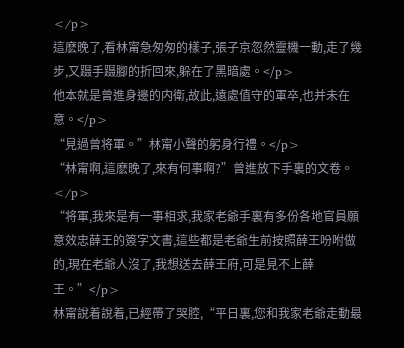</p>
這麽晚了,看林甯急匆匆的樣子,張子京忽然靈機一動,走了幾步,又蹑手蹑腳的折回來,躲在了黑暗處。</p>
他本就是曾進身邊的内衛,故此,遠處值守的軍卒,也并未在意。</p>
“見過曾将軍。”林甯小聲的躬身行禮。</p>
“林甯啊,這麽晚了,來有何事啊?”曾進放下手裏的文卷。</p>
“将軍,我來是有一事相求,我家老爺手裏有多份各地官員願意效忠薛王的簽字文書,這些都是老爺生前按照薛王吩咐做的,現在老爺人沒了,我想送去薛王府,可是見不上薛王。”</p>
林甯說着說着,已經帶了哭腔,“平日裏,您和我家老爺走動最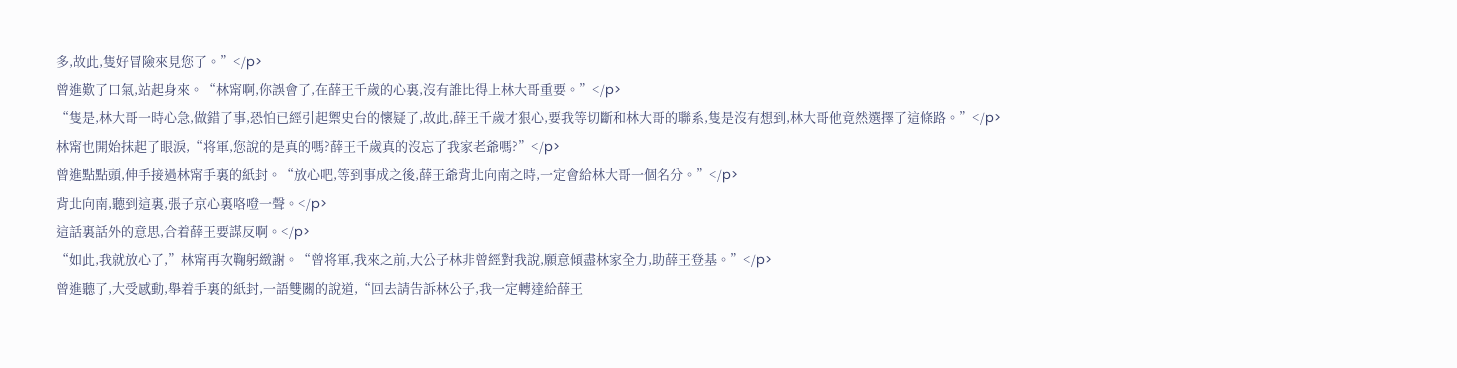多,故此,隻好冒險來見您了。”</p>
曾進歎了口氣,站起身來。“林甯啊,你誤會了,在薛王千歲的心裏,沒有誰比得上林大哥重要。”</p>
“隻是,林大哥一時心急,做錯了事,恐怕已經引起禦史台的懷疑了,故此,薛王千歲才狠心,要我等切斷和林大哥的聯系,隻是沒有想到,林大哥他竟然選擇了這條路。”</p>
林甯也開始抹起了眼淚,“将軍,您說的是真的嗎?薛王千歲真的沒忘了我家老爺嗎?”</p>
曾進點點頭,伸手接過林甯手裏的紙封。“放心吧,等到事成之後,薛王爺背北向南之時,一定會給林大哥一個名分。”</p>
背北向南,聽到這裏,張子京心裏咯噔一聲。</p>
這話裏話外的意思,合着薛王要謀反啊。</p>
“如此,我就放心了,”林甯再次鞠躬緻謝。“曾将軍,我來之前,大公子林非曾經對我說,願意傾盡林家全力,助薛王登基。”</p>
曾進聽了,大受感動,舉着手裏的紙封,一語雙關的說道,“回去請告訴林公子,我一定轉達給薛王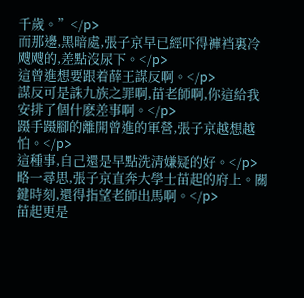千歲。”</p>
而那邊,黑暗處,張子京早已經吓得褲裆裏冷飕飕的,差點沒尿下。</p>
這曾進想要跟着薛王謀反啊。</p>
謀反可是誅九族之罪啊,苗老師啊,你這給我安排了個什麽差事啊。</p>
蹑手蹑腳的離開曾進的軍營,張子京越想越怕。</p>
這種事,自己還是早點洗清嫌疑的好。</p>
略一尋思,張子京直奔大學士苗起的府上。關鍵時刻,還得指望老師出馬啊。</p>
苗起更是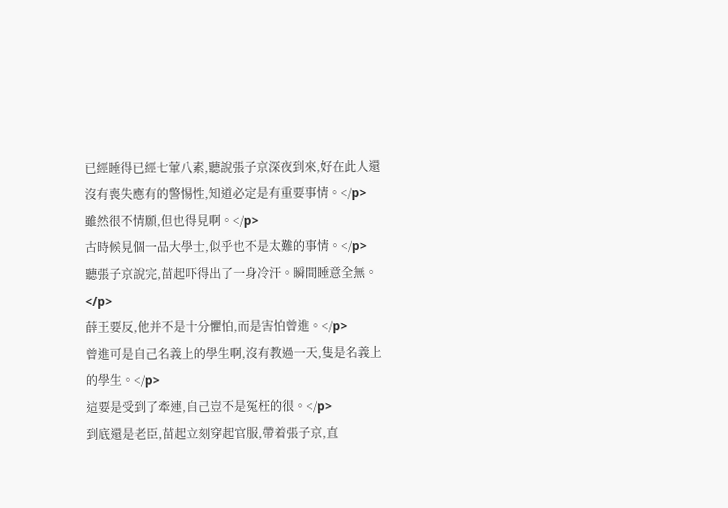已經睡得已經七葷八素,聽說張子京深夜到來,好在此人還沒有喪失應有的警惕性,知道必定是有重要事情。</p>
雖然很不情願,但也得見啊。</p>
古時候見個一品大學士,似乎也不是太難的事情。</p>
聽張子京說完,苗起吓得出了一身冷汗。瞬間睡意全無。</p>
薛王要反,他并不是十分懼怕,而是害怕曾進。</p>
曾進可是自己名義上的學生啊,沒有教過一天,隻是名義上的學生。</p>
這要是受到了牽連,自己豈不是冤枉的很。</p>
到底還是老臣,苗起立刻穿起官服,帶着張子京,直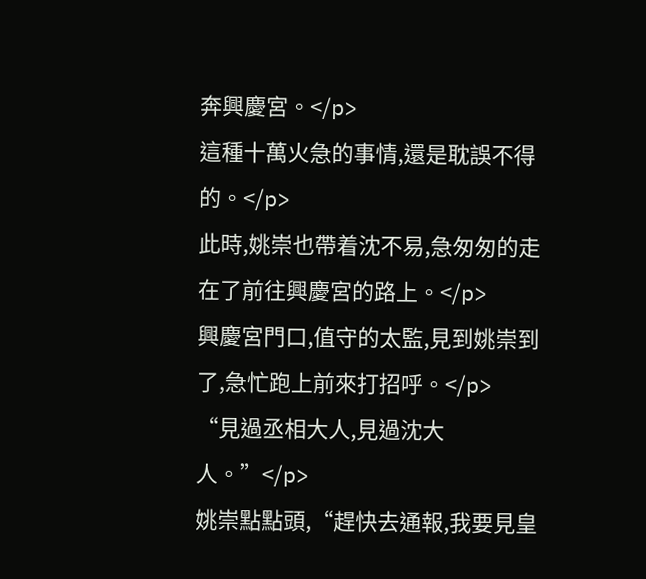奔興慶宮。</p>
這種十萬火急的事情,還是耽誤不得的。</p>
此時,姚崇也帶着沈不易,急匆匆的走在了前往興慶宮的路上。</p>
興慶宮門口,值守的太監,見到姚崇到了,急忙跑上前來打招呼。</p>
“見過丞相大人,見過沈大人。”</p>
姚崇點點頭,“趕快去通報,我要見皇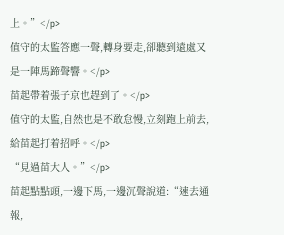上。”</p>
值守的太監答應一聲,轉身要走,卻聽到遠處又是一陣馬蹄聲響。</p>
苗起帶着張子京也趕到了。</p>
值守的太監,自然也是不敢怠慢,立刻跑上前去,給苗起打着招呼。</p>
“見過苗大人。”</p>
苗起點點頭,一邊下馬,一邊沉聲說道:“速去通報,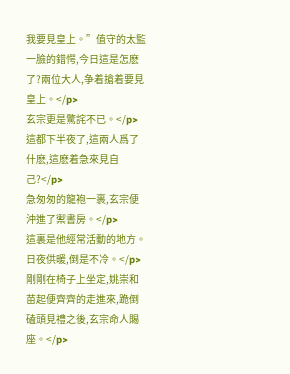我要見皇上。”值守的太監一臉的錯愕,今日這是怎麽了?兩位大人,争着搶着要見皇上。</p>
玄宗更是驚詫不已。</p>
這都下半夜了,這兩人爲了什麽,這麽着急來見自己?</p>
急匆匆的龍袍一裹,玄宗便沖進了禦書房。</p>
這裏是他經常活動的地方。日夜供暖,倒是不冷。</p>
剛剛在椅子上坐定,姚崇和苗起便齊齊的走進來,跪倒磕頭見禮之後,玄宗命人賜座。</p>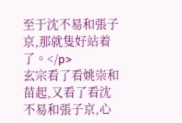至于沈不易和張子京,那就隻好站着了。</p>
玄宗看了看姚崇和苗起,又看了看沈不易和張子京,心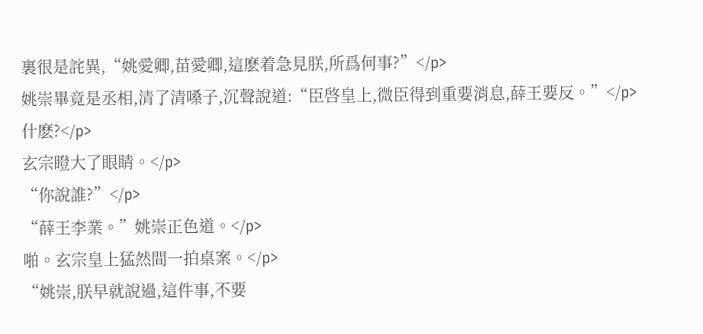裏很是詫異,“姚愛卿,苗愛卿,這麽着急見朕,所爲何事?”</p>
姚崇畢竟是丞相,清了清嗓子,沉聲說道:“臣啓皇上,微臣得到重要消息,薛王要反。”</p>
什麽?</p>
玄宗瞪大了眼睛。</p>
“你說誰?”</p>
“薛王李業。”姚崇正色道。</p>
啪。玄宗皇上猛然間一拍桌案。</p>
“姚崇,朕早就說過,這件事,不要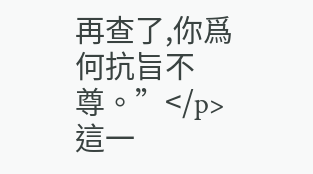再查了,你爲何抗旨不尊。”</p>
這一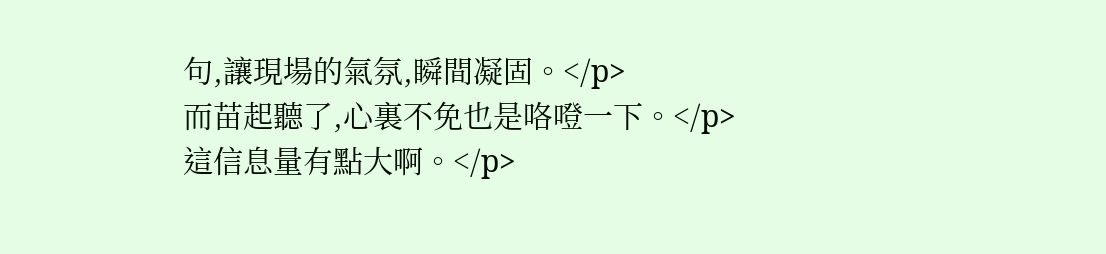句,讓現場的氣氛,瞬間凝固。</p>
而苗起聽了,心裏不免也是咯噔一下。</p>
這信息量有點大啊。</p>